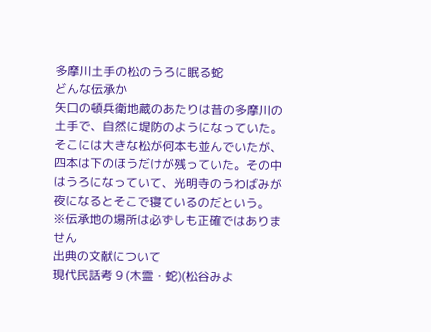多摩川土手の松のうろに眠る蛇
どんな伝承か
矢口の頓兵衛地蔵のあたりは昔の多摩川の土手で、自然に堤防のようになっていた。そこには大きな松が何本も並んでいたが、四本は下のほうだけが残っていた。その中はうろになっていて、光明寺のうわばみが夜になるとそこで寝ているのだという。
※伝承地の場所は必ずしも正確ではありません
出典の文献について
現代民話考 9 (木霊・蛇)(松谷みよ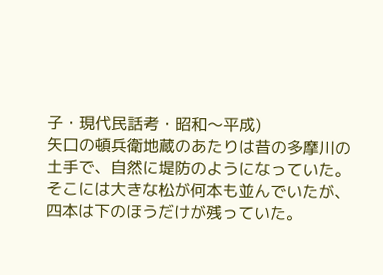子・現代民話考・昭和〜平成)
矢口の頓兵衛地蔵のあたりは昔の多摩川の土手で、自然に堤防のようになっていた。そこには大きな松が何本も並んでいたが、四本は下のほうだけが残っていた。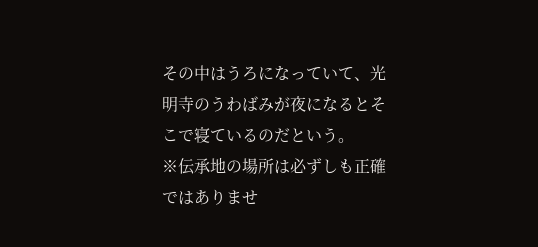その中はうろになっていて、光明寺のうわばみが夜になるとそこで寝ているのだという。
※伝承地の場所は必ずしも正確ではありませ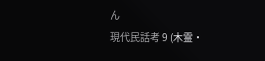ん
現代民話考 9 (木霊・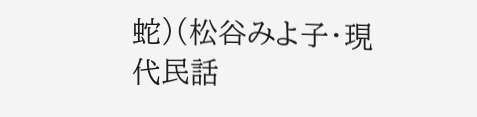蛇)(松谷みよ子・現代民話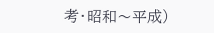考・昭和〜平成)